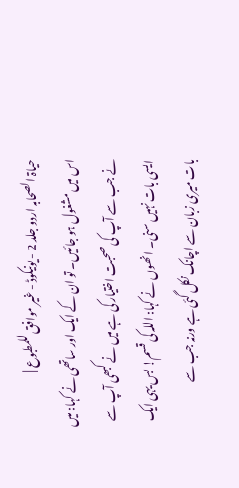حیاۃ الصحابہ اردو جلد 2 - یونیکوڈ - غیر موافق للمطبوع |
اس میں مشغول ہو جائیں۔ تو ان کے ایک اور ساتھی نے کہا: میں نے جب سے آپ کی صحبت اختیار کی ہے میں نے کبھی آپ سے ایسی بات نہیں سنی۔ انھوں نے کہا: اللہ کی قسم! بس یہی ایک بات میری زبان سے اچانک نکل گئی ہے ورنہ جب سے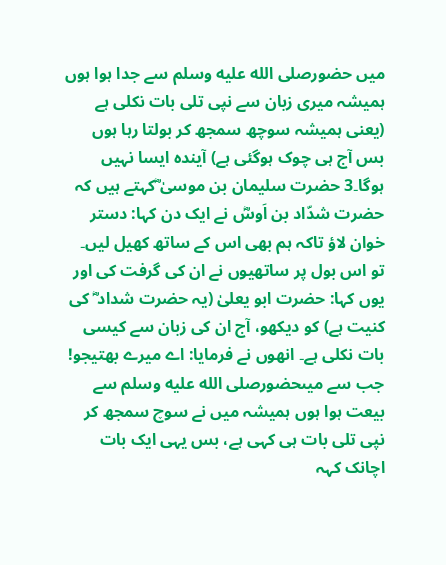میں حضورصلى الله عليه وسلم سے جدا ہوا ہوں ہمیشہ میری زبان سے نپی تلی بات نکلی ہے (یعنی ہمیشہ سوچھ سمجھ کر بولتا رہا ہوں بس آج ہی چوک ہوگئی ہے) آیندہ ایسا نہیں ہوگا۔3 حضرت سلیمان بن موسیٰ ؓکہتے ہیں کہ حضرت شدّاد بن اَوسؓ نے ایک دن کہا: دستر خوان لاؤ تاکہ ہم بھی اس کے ساتھ کھیل لیں۔ تو اس بول پر ساتھیوں نے ان کی گرفت کی اور یوں کہا: حضرت ابو یعلیٰ (یہ حضرت شداد ؓ کی کنیت ہے) کو دیکھو، آج ان کی زبان سے کیسی بات نکلی ہے۔ انھوں نے فرمایا: اے میرے بھتیجو! جب سے میںحضورصلى الله عليه وسلم سے بیعت ہوا ہوں ہمیشہ میں نے سوچ سمجھ کر نپی تلی بات ہی کہی ہے، بس یہی ایک بات اچانک کہہ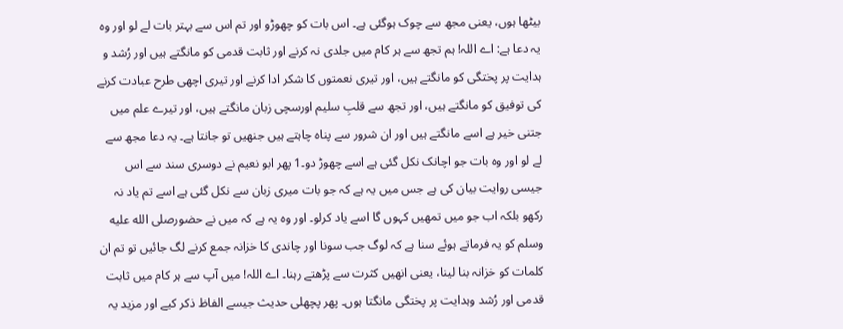بیٹھا ہوں، یعنی مجھ سے چوک ہوگئی ہے۔ اس بات کو چھوڑو اور تم اس سے بہتر بات لے لو اور وہ یہ دعا ہے: اے اللہ! ہم تجھ سے ہر کام میں جلدی نہ کرنے اور ثابت قدمی کو مانگتے ہیں اور رُشد و ہدایت پر پختگی کو مانگتے ہیں، اور تیری نعمتوں کا شکر ادا کرنے اور تیری اچھی طرح عبادت کرنے کی توفیق کو مانگتے ہیں، اور تجھ سے قلبِ سلیم اورسچی زبان مانگتے ہیں، اور تیرے علم میں جتنی خیر ہے اسے مانگتے ہیں اور ان شرور سے پناہ چاہتے ہیں جنھیں تو جانتا ہے۔ یہ دعا مجھ سے لے لو اور وہ بات جو اچانک نکل گئی ہے اسے چھوڑ دو۔1 پھر ابو نعیم نے دوسری سند سے اس جیسی روایت بیان کی ہے جس میں یہ ہے کہ جو بات میری زبان سے نکل گئی ہے اسے تم یاد نہ رکھو بلکہ اب جو میں تمھیں کہوں گا اسے یاد کرلو۔ اور وہ یہ ہے کہ میں نے حضورصلى الله عليه وسلم کو یہ فرماتے ہوئے سنا ہے کہ لوگ جب سونا اور چاندی کا خزانہ جمع کرنے لگ جائیں تو تم ان کلمات کو خزانہ بنا لینا، یعنی انھیں کثرت سے پڑھتے رہنا۔ اے اللہ! میں آپ سے ہر کام میں ثابت قدمی اور رُشد وہدایت پر پختگی مانگتا ہوں۔ پھر پچھلی حدیث جیسے الفاظ ذکر کیے اور مزید یہ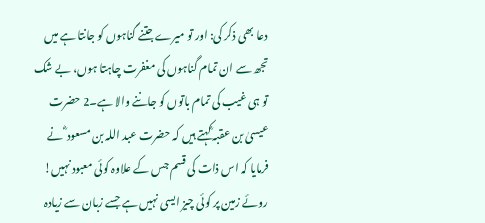دعا بھی ذکر کی: اور تو میرے جتنے گناہوں کو جانتا ہے میں تجھ سے ان تمام گناہوں کی مغفرت چاہتا ہوں، بے شک تو ہی غیب کی تمام باتوں کو جاننے والا ہے۔2 حضرت عیسیٰ بن عقبہ ؓکہتے ہیں کہ حضرت عبد اللہ بن مسعود ؓ نے فرمایا کہ اس ذات کی قسم جس کے علاوہ کوئی معبود نہیں! روئے زمین پر کوئی چیز ایسی نہیں ہے جسے زبان سے زیادہ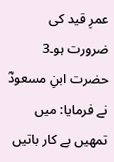عمرِ قید کی ضرورت ہو۔3 حضرت ابنِ مسعودؓ نے فرمایا: میں تمھیں بے کار باتیں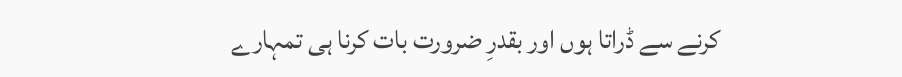کرنے سے ڈراتا ہوں اور بقدرِ ضرورت بات کرنا ہی تمہارے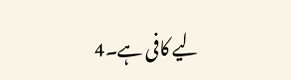لیے کافی ہے۔4